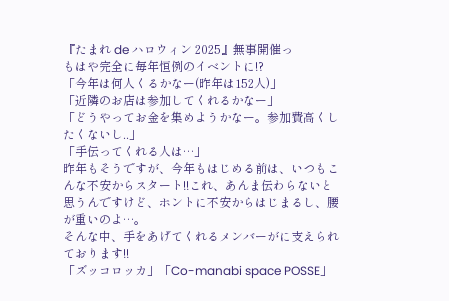『たまれ de ハロウィン 2025』無事開催っ
もはや完全に毎年恒例のイベントに!?
「今年は何人くるかなー(昨年は152人)」
「近隣のお店は参加してくれるかなー」
「どうやってお金を集めようかなー。参加費高くしたくないし..」
「手伝ってくれる人は…」
昨年もそうですが、今年もはじめる前は、いつもこんな不安からスタート!!これ、あんま伝わらないと思うんですけど、ホントに不安からはじまるし、腰が重いのよ…。
そんな中、手をあげてくれるメンバーがに支えられております!!
「ズッコロッカ」「Co-manabi space POSSE」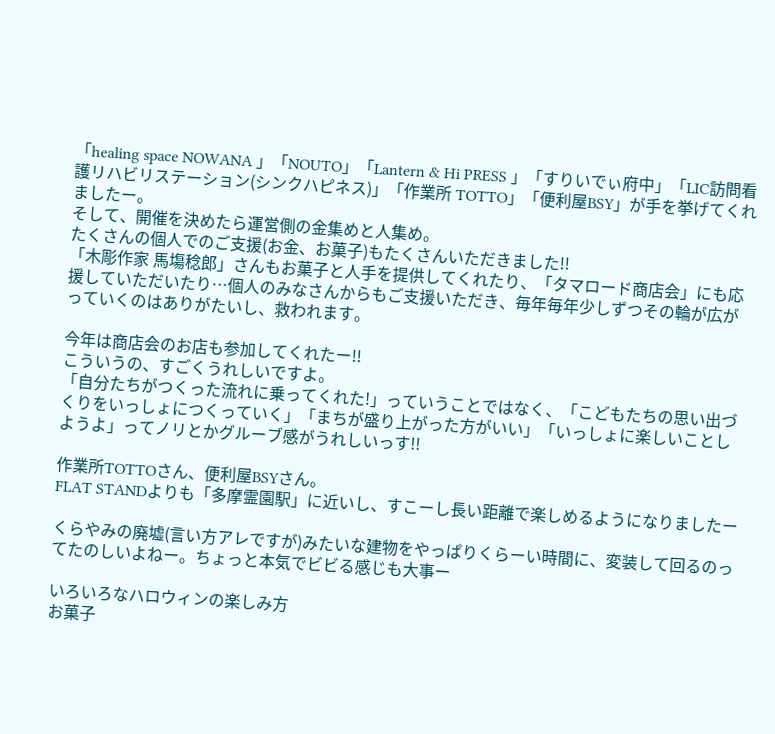「healing space NOWANA 」「NOUTO」「Lantern & Hi PRESS 」「すりいでぃ府中」「LIC訪問看護リハビリステーション(シンクハピネス)」「作業所 TOTTO」「便利屋BSY」が手を挙げてくれましたー。
そして、開催を決めたら運営側の金集めと人集め。
たくさんの個人でのご支援(お金、お菓子)もたくさんいただきました!!
「木彫作家 馬塲稔郎」さんもお菓子と人手を提供してくれたり、「タマロード商店会」にも応援していただいたり…個人のみなさんからもご支援いただき、毎年毎年少しずつその輪が広がっていくのはありがたいし、救われます。

今年は商店会のお店も参加してくれたー!!
こういうの、すごくうれしいですよ。
「自分たちがつくった流れに乗ってくれた!」っていうことではなく、「こどもたちの思い出づくりをいっしょにつくっていく」「まちが盛り上がった方がいい」「いっしょに楽しいことしようよ」ってノリとかグルーブ感がうれしいっす!!

作業所TOTTOさん、便利屋BSYさん。
FLAT STANDよりも「多摩霊園駅」に近いし、すこーし長い距離で楽しめるようになりましたー

くらやみの廃墟(言い方アレですが)みたいな建物をやっぱりくらーい時間に、変装して回るのってたのしいよねー。ちょっと本気でビビる感じも大事ー

いろいろなハロウィンの楽しみ方
お菓子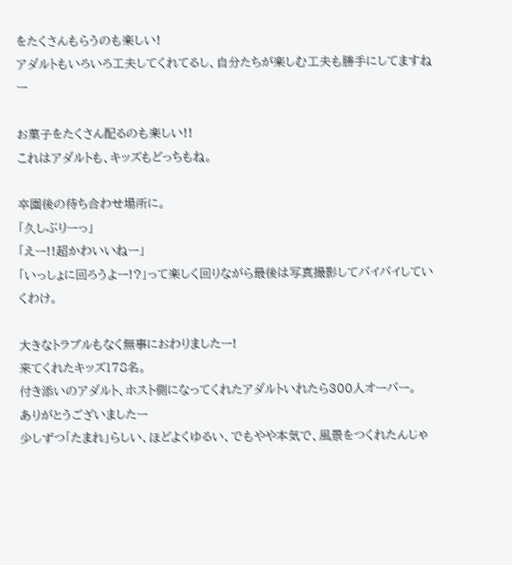をたくさんもらうのも楽しい!
アダルトもいろいろ工夫してくれてるし、自分たちが楽しむ工夫も勝手にしてますねー

お菓子をたくさん配るのも楽しい!!
これはアダルトも、キッズもどっちもね。

卒園後の待ち合わせ場所に。
「久しぶりーっ」
「えー!!超かわいいねー」
「いっしょに回ろうよー!?」って楽しく回りながら最後は写真撮影してバイバイしていくわけ。

大きなトラブルもなく無事におわりましたー!
来てくれたキッズ178名。
付き添いのアダルト、ホスト側になってくれたアダルトいれたら300人オーバー。
ありがとうございましたー
少しずつ「たまれ」らしい、ほどよくゆるい、でもやや本気で、風景をつくれたんじゃ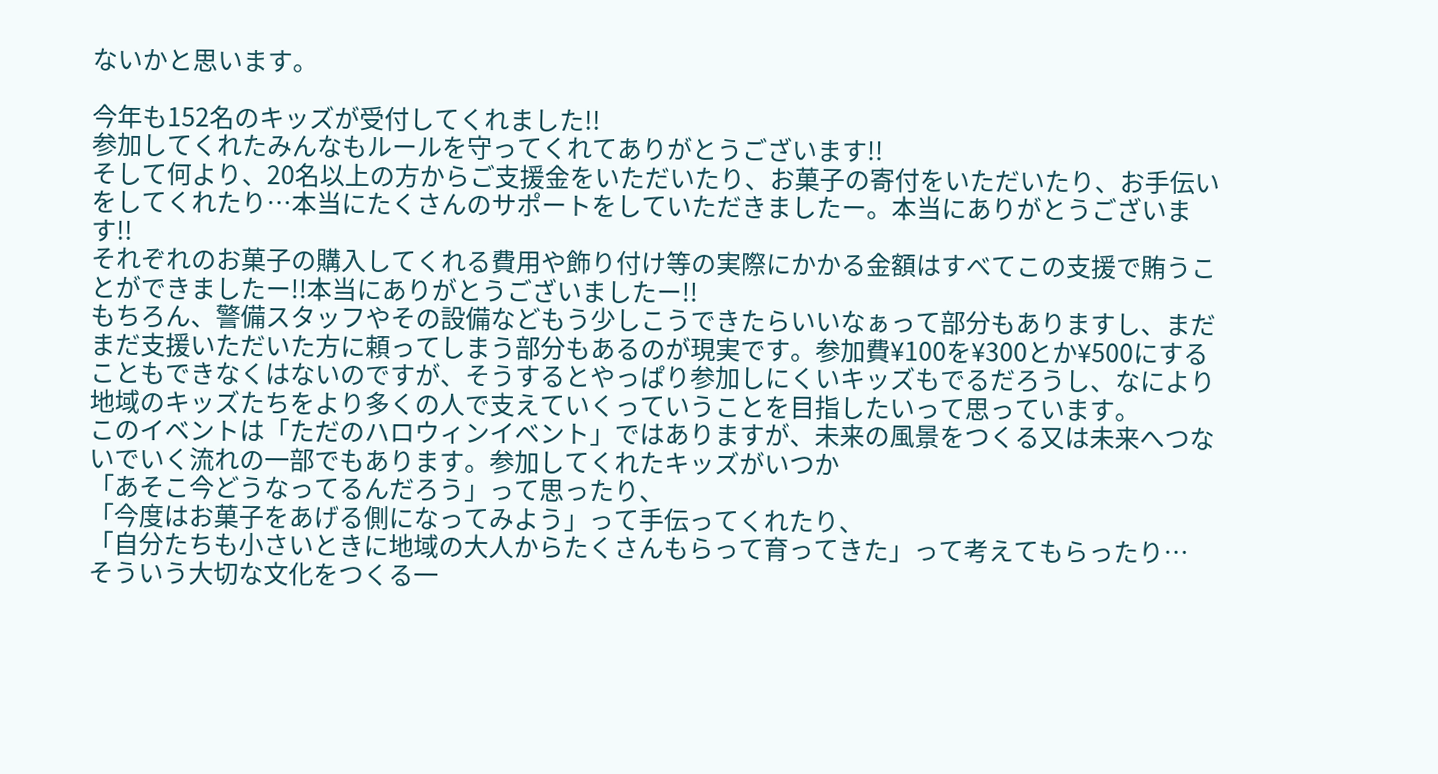ないかと思います。

今年も152名のキッズが受付してくれました!!
参加してくれたみんなもルールを守ってくれてありがとうございます!!
そして何より、20名以上の方からご支援金をいただいたり、お菓子の寄付をいただいたり、お手伝いをしてくれたり…本当にたくさんのサポートをしていただきましたー。本当にありがとうございます!!
それぞれのお菓子の購入してくれる費用や飾り付け等の実際にかかる金額はすべてこの支援で賄うことができましたー!!本当にありがとうございましたー!!
もちろん、警備スタッフやその設備などもう少しこうできたらいいなぁって部分もありますし、まだまだ支援いただいた方に頼ってしまう部分もあるのが現実です。参加費¥100を¥300とか¥500にすることもできなくはないのですが、そうするとやっぱり参加しにくいキッズもでるだろうし、なにより地域のキッズたちをより多くの人で支えていくっていうことを目指したいって思っています。
このイベントは「ただのハロウィンイベント」ではありますが、未来の風景をつくる又は未来へつないでいく流れの一部でもあります。参加してくれたキッズがいつか
「あそこ今どうなってるんだろう」って思ったり、
「今度はお菓子をあげる側になってみよう」って手伝ってくれたり、
「自分たちも小さいときに地域の大人からたくさんもらって育ってきた」って考えてもらったり…
そういう大切な文化をつくる一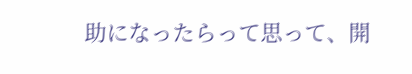助になったらって思って、開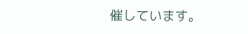催しています。